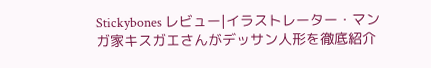Stickybones レビュー|イラストレーター・マンガ家キスガエさんがデッサン人形を徹底紹介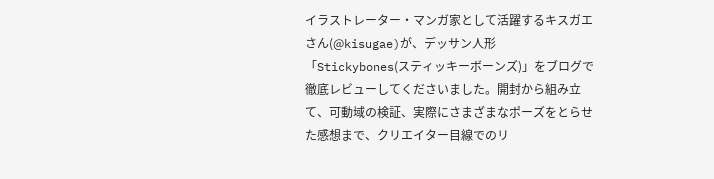イラストレーター・マンガ家として活躍するキスガエさん(@kisugae)が、デッサン人形「Stickybones(スティッキーボーンズ)」をブログで徹底レビューしてくださいました。開封から組み立て、可動域の検証、実際にさまざまなポーズをとらせた感想まで、クリエイター目線でのリ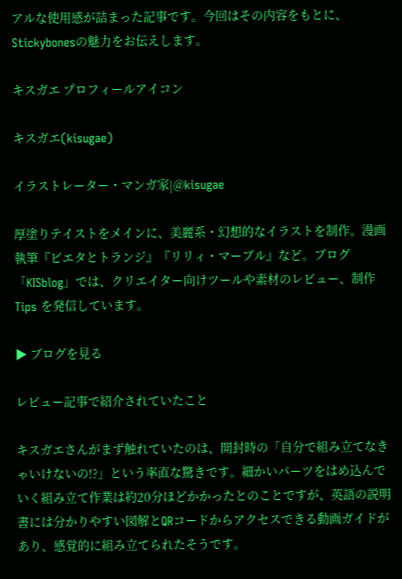アルな使用感が詰まった記事です。今回はその内容をもとに、Stickybonesの魅力をお伝えします。

キスガエ プロフィールアイコン

キスガエ(kisugae)

イラストレーター・マンガ家|@kisugae

厚塗りテイストをメインに、美麗系・幻想的なイラストを制作。漫画執筆『ピエタとトランジ』『リリィ・マーブル』など。ブログ「KISblog」では、クリエイター向けツールや素材のレビュー、制作Tips を発信しています。

▶ ブログを見る

レビュー記事で紹介されていたこと

キスガエさんがまず触れていたのは、開封時の「自分で組み立てなきゃいけないの!?」という率直な驚きです。細かいパーツをはめ込んでいく組み立て作業は約20分ほどかかったとのことですが、英語の説明書には分かりやすい図解とQRコードからアクセスできる動画ガイドがあり、感覚的に組み立てられたそうです。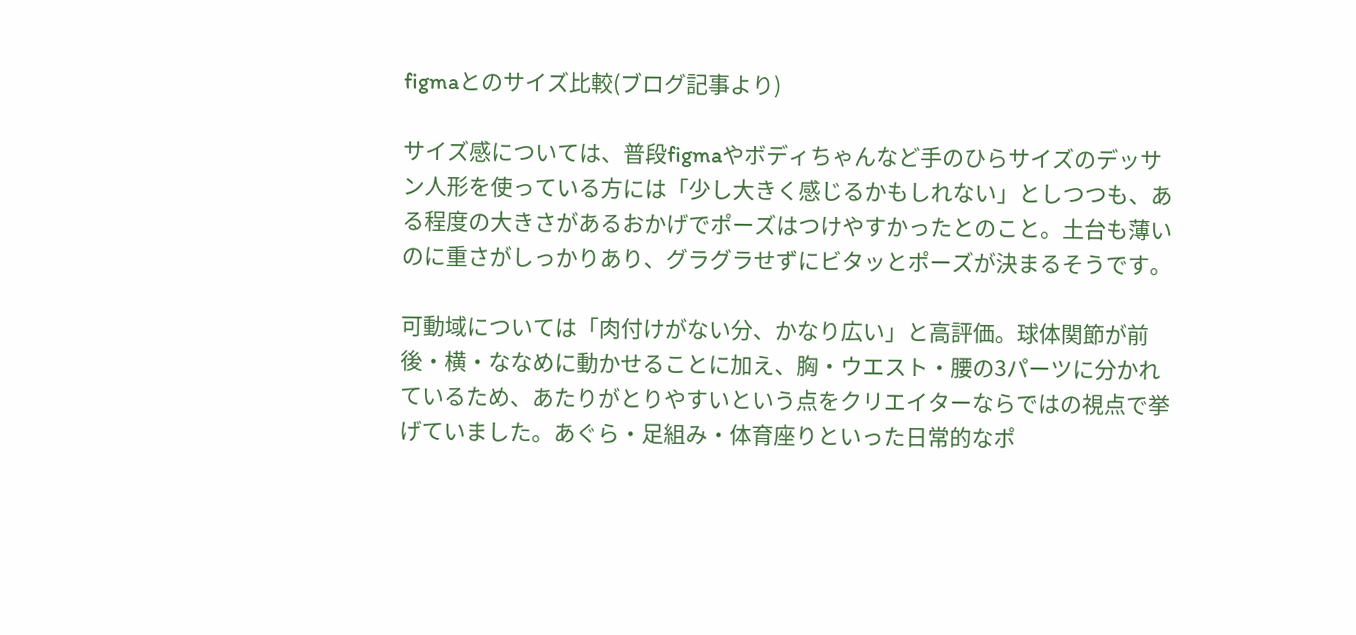figmaとのサイズ比較(ブログ記事より)

サイズ感については、普段figmaやボディちゃんなど手のひらサイズのデッサン人形を使っている方には「少し大きく感じるかもしれない」としつつも、ある程度の大きさがあるおかげでポーズはつけやすかったとのこと。土台も薄いのに重さがしっかりあり、グラグラせずにビタッとポーズが決まるそうです。

可動域については「肉付けがない分、かなり広い」と高評価。球体関節が前後・横・ななめに動かせることに加え、胸・ウエスト・腰の3パーツに分かれているため、あたりがとりやすいという点をクリエイターならではの視点で挙げていました。あぐら・足組み・体育座りといった日常的なポ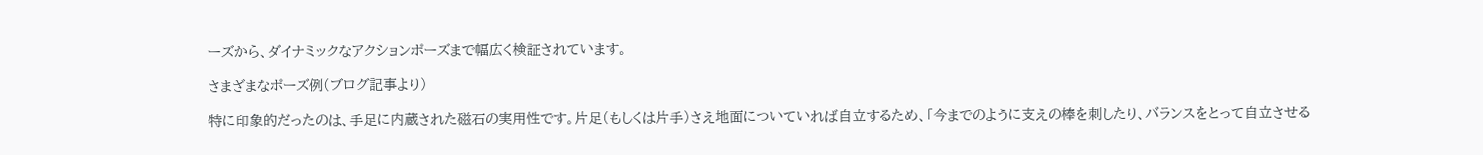ーズから、ダイナミックなアクションポーズまで幅広く検証されています。

さまざまなポーズ例(ブログ記事より)

特に印象的だったのは、手足に内蔵された磁石の実用性です。片足(もしくは片手)さえ地面についていれば自立するため、「今までのように支えの棒を刺したり、バランスをとって自立させる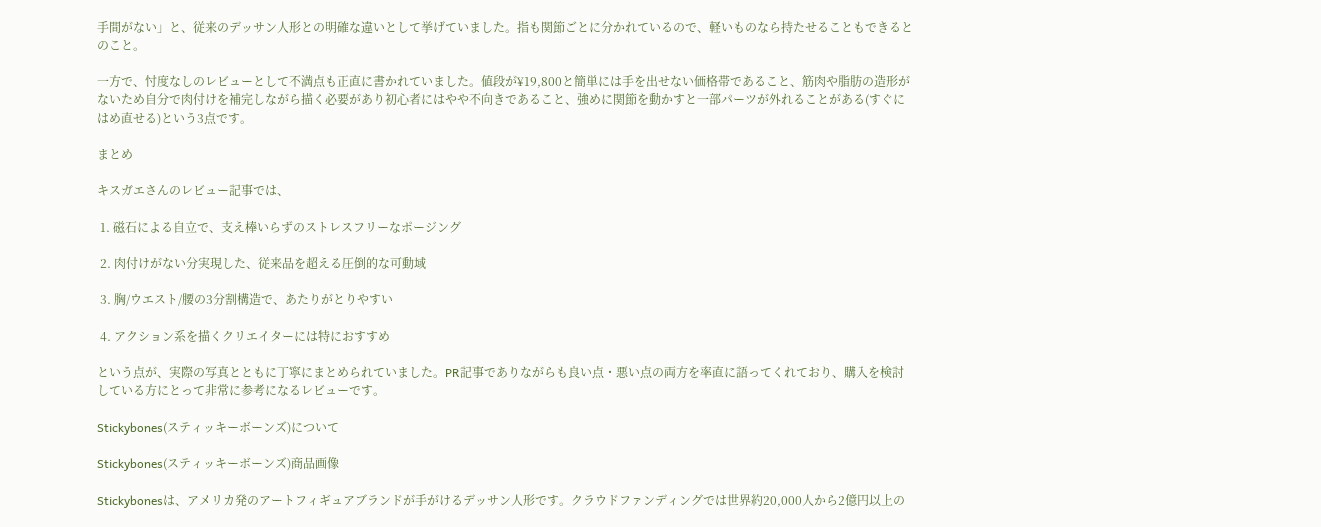手間がない」と、従来のデッサン人形との明確な違いとして挙げていました。指も関節ごとに分かれているので、軽いものなら持たせることもできるとのこと。

一方で、忖度なしのレビューとして不満点も正直に書かれていました。値段が¥19,800と簡単には手を出せない価格帯であること、筋肉や脂肪の造形がないため自分で肉付けを補完しながら描く必要があり初心者にはやや不向きであること、強めに関節を動かすと一部パーツが外れることがある(すぐにはめ直せる)という3点です。

まとめ

キスガエさんのレビュー記事では、

 1. 磁石による自立で、支え棒いらずのストレスフリーなポージング

 2. 肉付けがない分実現した、従来品を超える圧倒的な可動域

 3. 胸/ウエスト/腰の3分割構造で、あたりがとりやすい

 4. アクション系を描くクリエイターには特におすすめ

という点が、実際の写真とともに丁寧にまとめられていました。PR記事でありながらも良い点・悪い点の両方を率直に語ってくれており、購入を検討している方にとって非常に参考になるレビューです。

Stickybones(スティッキーボーンズ)について

Stickybones(スティッキーボーンズ)商品画像

Stickybonesは、アメリカ発のアートフィギュアブランドが手がけるデッサン人形です。クラウドファンディングでは世界約20,000人から2億円以上の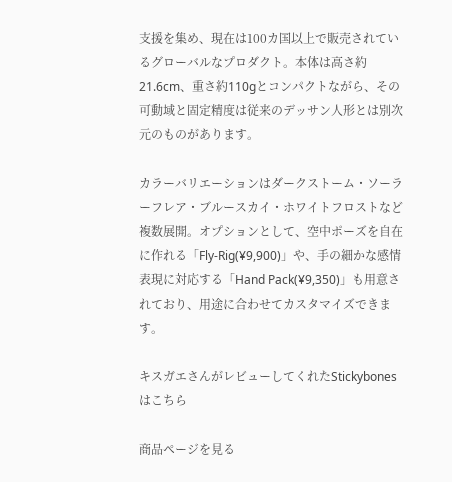支援を集め、現在は100カ国以上で販売されているグローバルなプロダクト。本体は高さ約21.6cm、重さ約110gとコンパクトながら、その可動域と固定精度は従来のデッサン人形とは別次元のものがあります。

カラーバリエーションはダークストーム・ソーラーフレア・ブルースカイ・ホワイトフロストなど複数展開。オプションとして、空中ポーズを自在に作れる「Fly-Rig(¥9,900)」や、手の細かな感情表現に対応する「Hand Pack(¥9,350)」も用意されており、用途に合わせてカスタマイズできます。

キスガエさんがレビューしてくれたStickybonesはこちら

商品ページを見る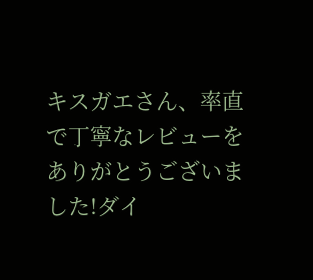キスガエさん、率直で丁寧なレビューをありがとうございました!ダイ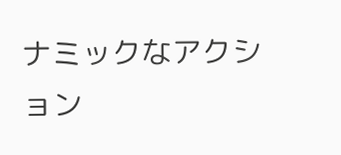ナミックなアクション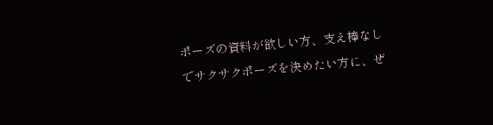ポーズの資料が欲しい方、支え棒なしでサクサクポーズを決めたい方に、ぜ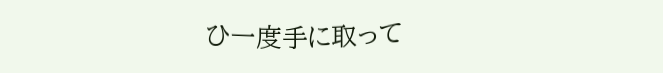ひ一度手に取って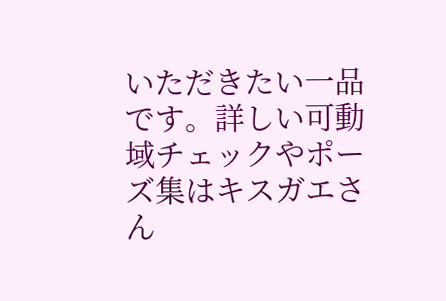いただきたい一品です。詳しい可動域チェックやポーズ集はキスガエさん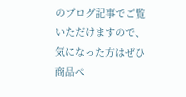のブログ記事でご覧いただけますので、気になった方はぜひ商品ペ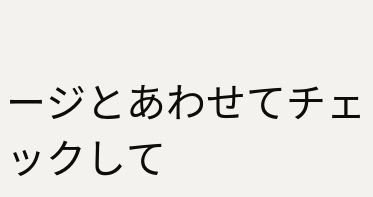ージとあわせてチェックして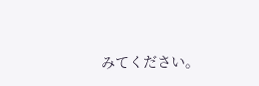みてください。